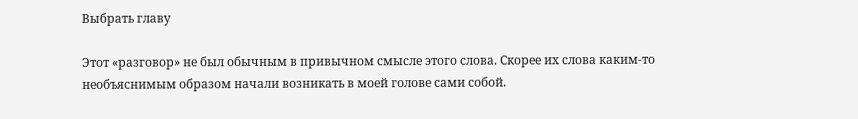Выбрать главу

Этот «разговор» не был обычным в привычном смысле этого слова. Скорее их слова каким-то необъяснимым образом начали возникать в моей голове сами собой.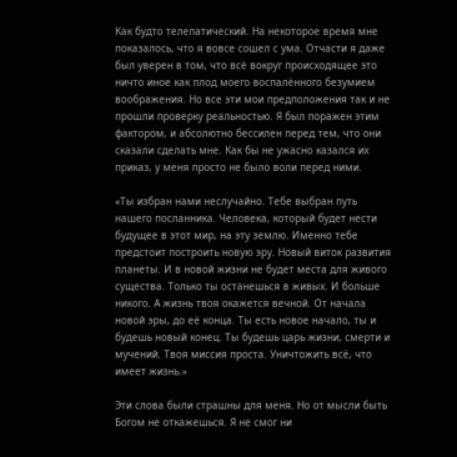Как будто телепатический. На некоторое время мне показалось, что я вовсе сошел с ума. Отчасти я даже был уверен в том, что всё вокруг происходящее это ничто иное как плод моего воспалённого безумием воображения. Но все эти мои предположения так и не прошли проверку реальностью. Я был поражен этим фактором, и абсолютно бессилен перед тем, что они сказали сделать мне. Как бы не ужасно казался их приказ, у меня просто не было воли перед ними.

«Ты избран нами неслучайно. Тебе выбран путь нашего посланника. Человека, который будет нести будущее в этот мир, на эту землю. Именно тебе предстоит построить новую эру. Новый виток развития планеты. И в новой жизни не будет места для живого существа. Только ты останешься в живых. И больше никого. А жизнь твоя окажется вечной. От начала новой эры, до её конца. Ты есть новое начало, ты и будешь новый конец. Ты будешь царь жизни, смерти и мучений. Твоя миссия проста. Уничтожить всё, что имеет жизнь.»

Эти слова были страшны для меня. Но от мысли быть Богом не откажешься. Я не смог ни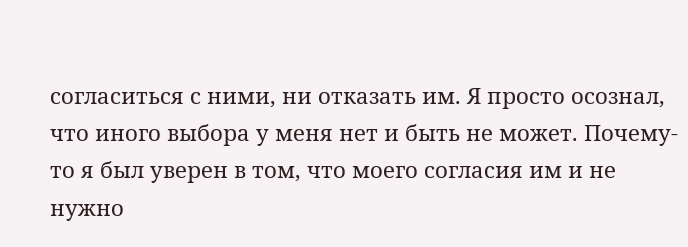согласиться с ними, ни отказать им. Я просто осознал, что иного выбора у меня нет и быть не может. Почему-то я был уверен в том, что моего согласия им и не нужно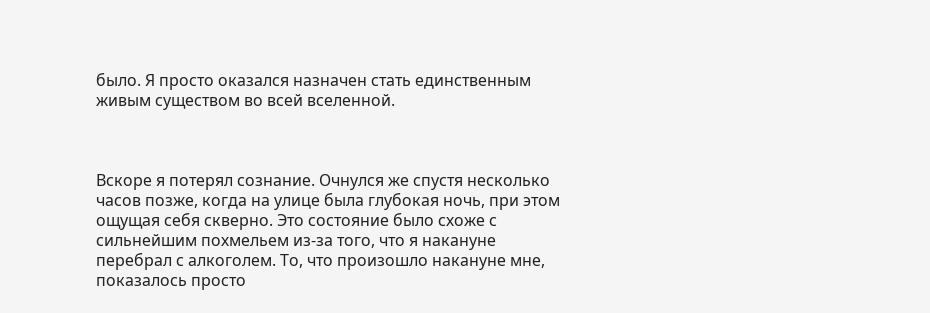было. Я просто оказался назначен стать единственным живым существом во всей вселенной.



Вскоре я потерял сознание. Очнулся же спустя несколько часов позже, когда на улице была глубокая ночь, при этом ощущая себя скверно. Это состояние было схоже с сильнейшим похмельем из-за того, что я накануне перебрал с алкоголем. То, что произошло накануне мне, показалось просто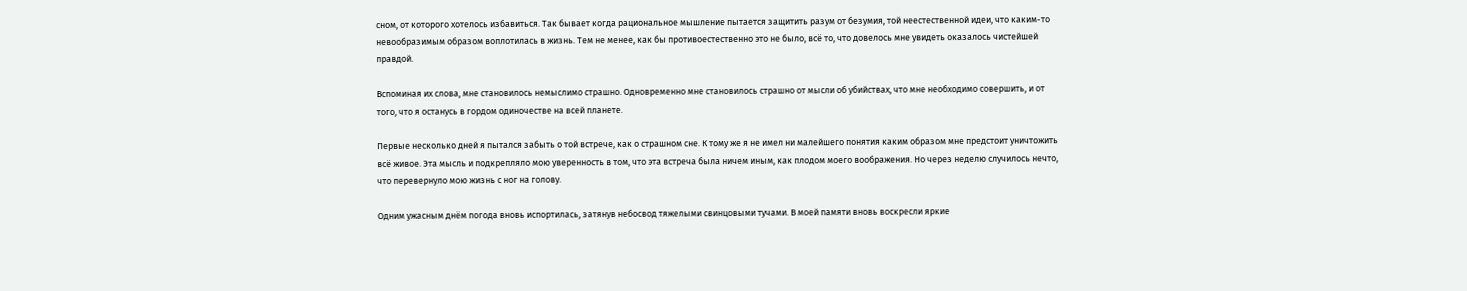сном, от которого хотелось избавиться. Так бывает когда рациональное мышление пытается защитить разум от безумия, той неестественной идеи, что каким-то невообразимым образом воплотилась в жизнь. Тем не менее, как бы противоестественно это не было, всё то, что довелось мне увидеть оказалось чистейшей правдой.

Вспоминая их слова, мне становилось немыслимо страшно. Одновременно мне становилось страшно от мысли об убийствах, что мне необходимо совершить, и от того, что я останусь в гордом одиночестве на всей планете.

Первые несколько дней я пытался забыть о той встрече, как о страшном сне. К тому же я не имел ни малейшего понятия каким образом мне предстоит уничтожить всё живое. Эта мысль и подкрепляло мою уверенность в том, что эта встреча была ничем иным, как плодом моего воображения. Но через неделю случилось нечто, что перевернуло мою жизнь с ног на голову.

Одним ужасным днём погода вновь испортилась, затянув небосвод тяжелыми свинцовыми тучами. В моей памяти вновь воскресли яркие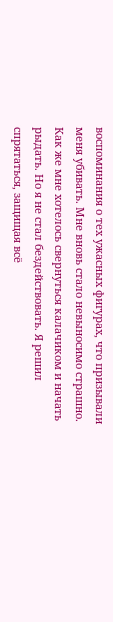воспоминания о тех ужасных фигурах, что призывали меня убивать. Мне вновь стало невыносимо страшно. Как же мне хотелось свернуться калачиком и начать рыдать. Но я не стал бездействовать. Я решил спрятаться, защищая всё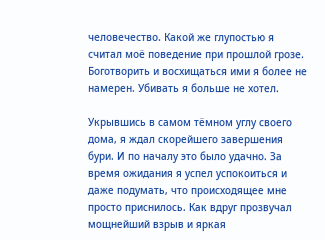человечество. Какой же глупостью я считал моё поведение при прошлой грозе. Боготворить и восхищаться ими я более не намерен. Убивать я больше не хотел.

Укрывшись в самом тёмном углу своего дома, я ждал скорейшего завершения бури. И по началу это было удачно. За время ожидания я успел успокоиться и даже подумать, что происходящее мне просто приснилось. Как вдруг прозвучал мощнейший взрыв и яркая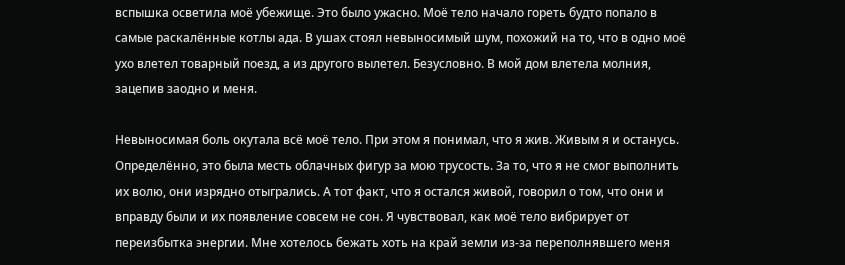вспышка осветила моё убежище. Это было ужасно. Моё тело начало гореть будто попало в самые раскалённые котлы ада. В ушах стоял невыносимый шум, похожий на то, что в одно моё ухо влетел товарный поезд, а из другого вылетел. Безусловно. В мой дом влетела молния, зацепив заодно и меня.

Невыносимая боль окутала всё моё тело. При этом я понимал, что я жив. Живым я и останусь. Определённо, это была месть облачных фигур за мою трусость. За то, что я не смог выполнить их волю, они изрядно отыгрались. А тот факт, что я остался живой, говорил о том, что они и вправду были и их появление совсем не сон. Я чувствовал, как моё тело вибрирует от переизбытка энергии. Мне хотелось бежать хоть на край земли из-за переполнявшего меня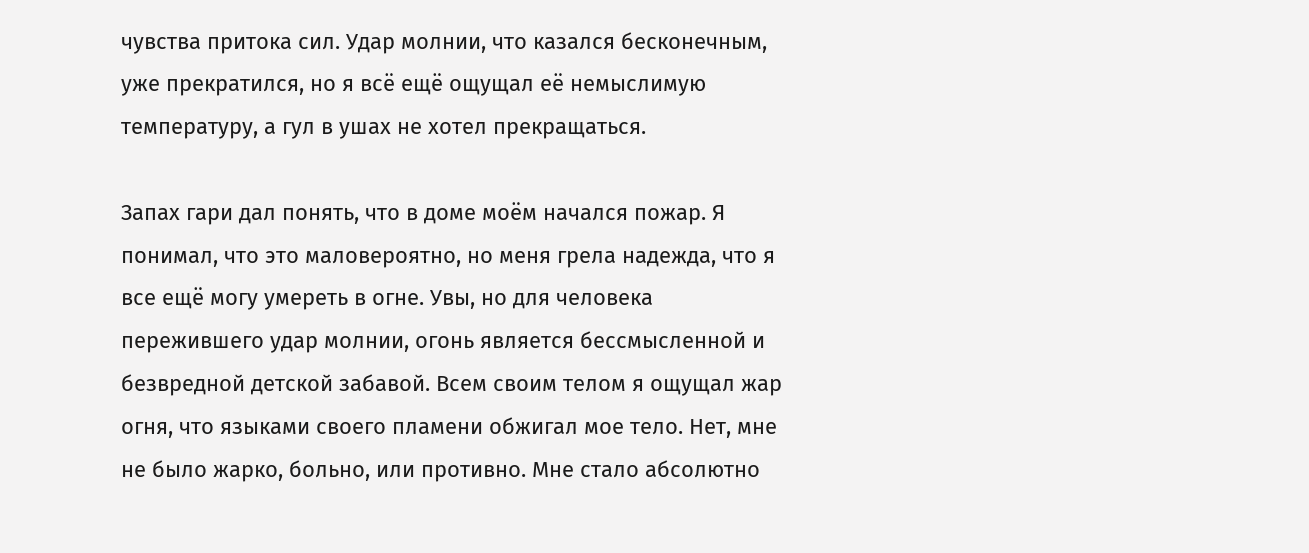чувства притока сил. Удар молнии, что казался бесконечным, уже прекратился, но я всё ещё ощущал её немыслимую температуру, а гул в ушах не хотел прекращаться.

Запах гари дал понять, что в доме моём начался пожар. Я понимал, что это маловероятно, но меня грела надежда, что я все ещё могу умереть в огне. Увы, но для человека пережившего удар молнии, огонь является бессмысленной и безвредной детской забавой. Всем своим телом я ощущал жар огня, что языками своего пламени обжигал мое тело. Нет, мне не было жарко, больно, или противно. Мне стало абсолютно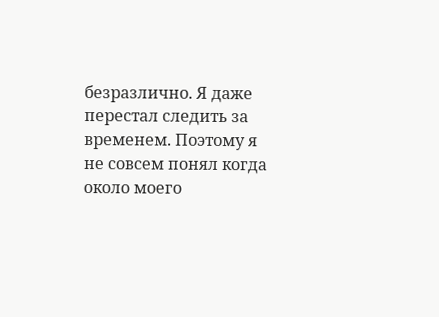безразлично. Я даже перестал следить за временем. Поэтому я не совсем понял когда около моего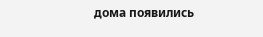дома появились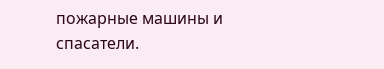пожарные машины и спасатели.